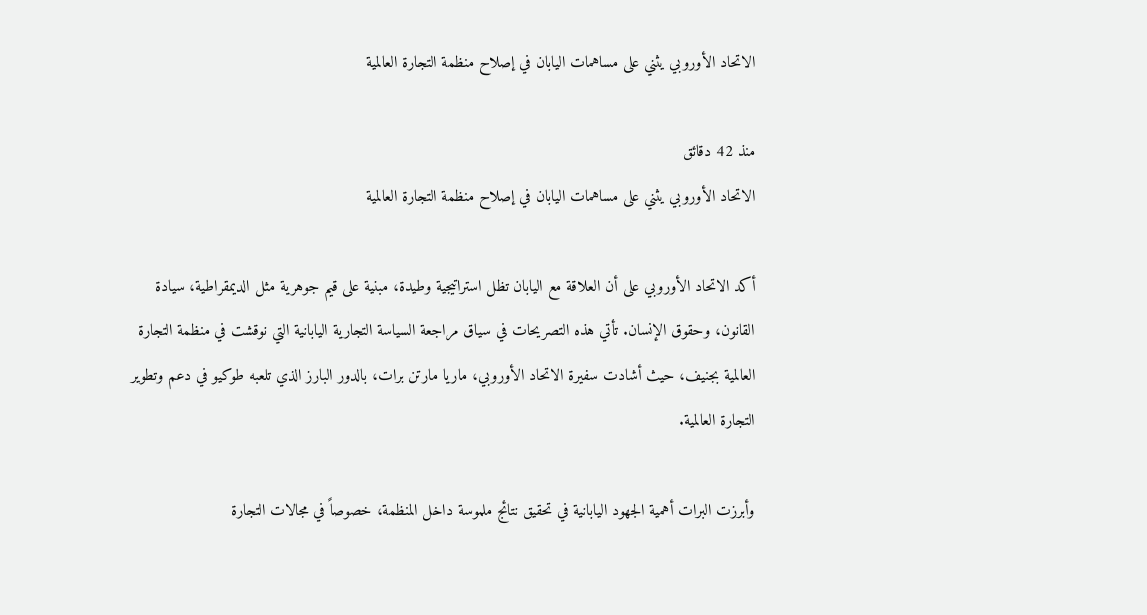الاتحاد الأوروبي يثني على مساهمات اليابان في إصلاح منظمة التجارة العالمية

منذ 42 دقائق
الاتحاد الأوروبي يثني على مساهمات اليابان في إصلاح منظمة التجارة العالمية

أكد الاتحاد الأوروبي على أن العلاقة مع اليابان تظل استراتيجية وطيدة، مبنية على قيم جوهرية مثل الديمقراطية، سيادة القانون، وحقوق الإنسان. تأتي هذه التصريحات في سياق مراجعة السياسة التجارية اليابانية التي نوقشت في منظمة التجارة العالمية بجنيف، حيث أشادت سفيرة الاتحاد الأوروبي، ماريا مارتن برات، بالدور البارز الذي تلعبه طوكيو في دعم وتطوير التجارة العالمية.

وأبرزت البرات أهمية الجهود اليابانية في تحقيق نتائج ملموسة داخل المنظمة، خصوصاً في مجالات التجارة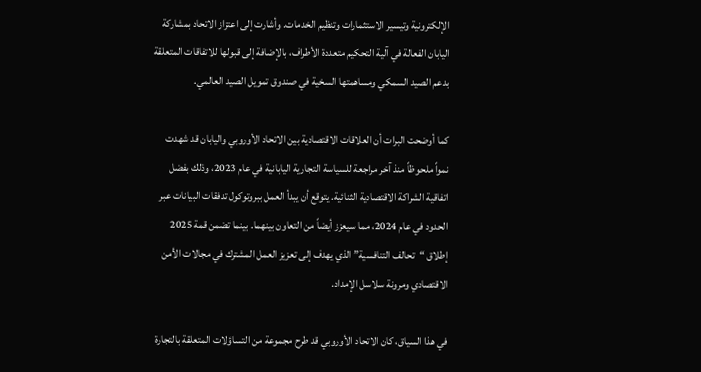الإلكترونية وتيسير الاستثمارات وتنظيم الخدمات. وأشارت إلى اعتزاز الاتحاد بمشاركة اليابان الفعالة في آلية التحكيم متعددة الأطراف، بالإضافة إلى قبولها للاتفاقات المتعلقة بدعم الصيد السمكي ومساهمتها السخية في صندوق تمويل الصيد العالمي.

كما أوضحت البرات أن العلاقات الاقتصادية بين الاتحاد الأوروبي واليابان قد شهدت نمواً ملحوظاً منذ آخر مراجعة للسياسة التجارية اليابانية في عام 2023، وذلك بفضل اتفاقية الشراكة الاقتصادية الثنائية. يتوقع أن يبدأ العمل ببروتوكول تدفقات البيانات عبر الحدود في عام 2024، مما سيعزز أيضاً من التعاون بينهما. بينما تضمن قمة 2025 إطلاق “تحالف التنافسية” الذي يهدف إلى تعزيز العمل المشترك في مجالات الأمن الاقتصادي ومرونة سلاسل الإمداد.

في هذا السياق، كان الاتحاد الأوروبي قد طرح مجموعة من التساؤلات المتعلقة بالتجارة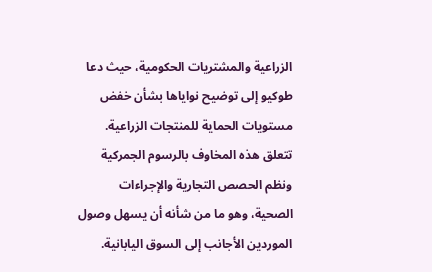الزراعية والمشتريات الحكومية، حيث دعا طوكيو إلى توضيح نواياها بشأن خفض مستويات الحماية للمنتجات الزراعية. تتعلق هذه المخاوف بالرسوم الجمركية ونظم الحصص التجارية والإجراءات الصحية، وهو ما من شأنه أن يسهل وصول الموردين الأجانب إلى السوق اليابانية.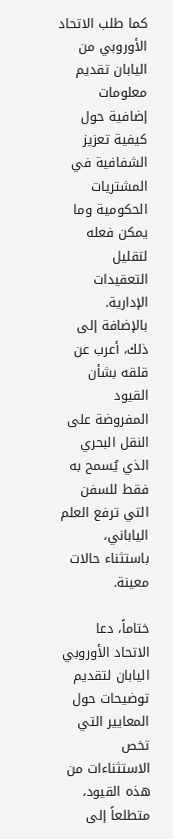كما طلب الاتحاد الأوروبي من اليابان تقديم معلومات إضافية حول كيفية تعزيز الشفافية في المشتريات الحكومية وما يمكن فعله لتقليل التعقيدات الإدارية. بالإضافة إلى ذلك، أعرب عن قلقه بشأن القيود المفروضة على النقل البحري الذي يُسمح به فقط للسفن التي ترفع العلم الياباني، باستثناء حالات معينة.

ختاماً، دعا الاتحاد الأوروبي اليابان لتقديم توضيحات حول المعايير التي تخص الاستثناءات من هذه القيود، متطلعاً إلى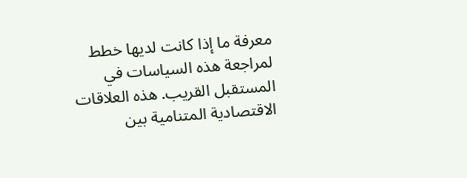معرفة ما إذا كانت لديها خطط لمراجعة هذه السياسات في المستقبل القريب. هذه العلاقات الاقتصادية المتنامية بين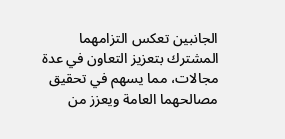الجانبين تعكس التزامهما المشترك بتعزيز التعاون في عدة مجالات، مما يسهم في تحقيق مصالحهما العامة ويعزز من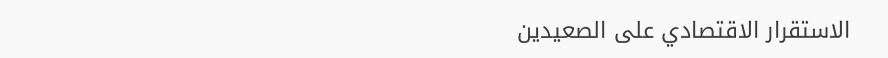الاستقرار الاقتصادي على الصعيدين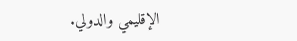الإقليمي والدولي.